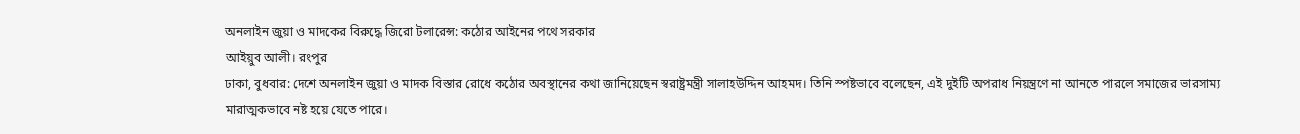অনলাইন জুয়া ও মাদকের বিরুদ্ধে জিরো টলারেন্স: কঠোর আইনের পথে সরকার
আইয়ুব আলী। রংপুর
ঢাকা, বুধবার: দেশে অনলাইন জুয়া ও মাদক বিস্তার রোধে কঠোর অবস্থানের কথা জানিয়েছেন স্বরাষ্ট্রমন্ত্রী সালাহউদ্দিন আহমদ। তিনি স্পষ্টভাবে বলেছেন, এই দুইটি অপরাধ নিয়ন্ত্রণে না আনতে পারলে সমাজের ভারসাম্য মারাত্মকভাবে নষ্ট হয়ে যেতে পারে।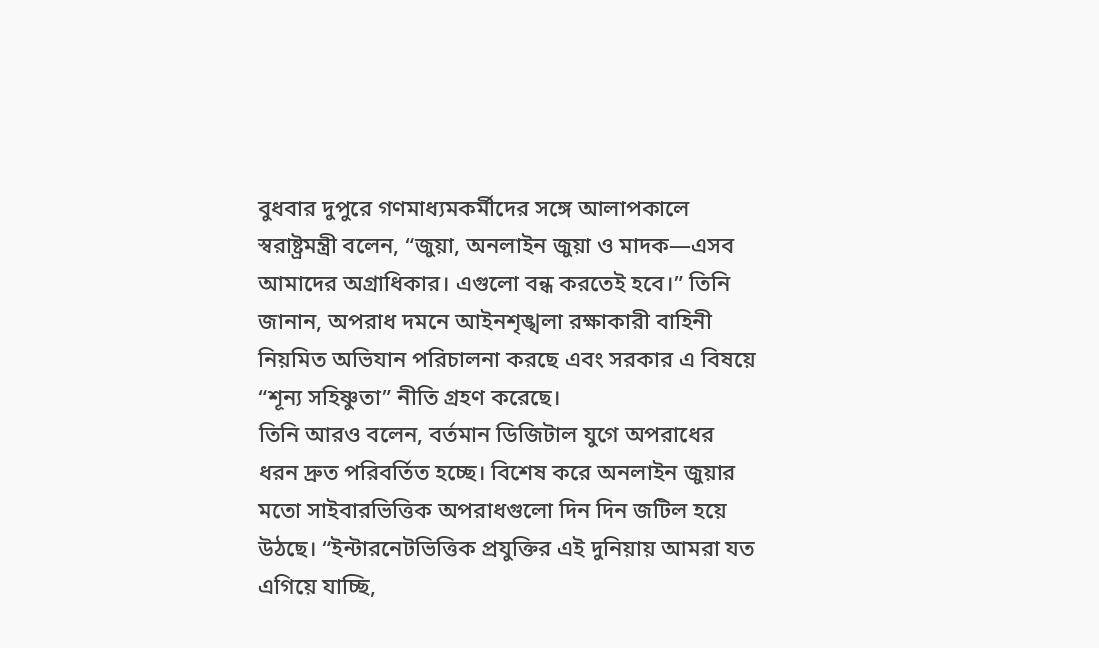বুধবার দুপুরে গণমাধ্যমকর্মীদের সঙ্গে আলাপকালে স্বরাষ্ট্রমন্ত্রী বলেন, “জুয়া, অনলাইন জুয়া ও মাদক—এসব আমাদের অগ্রাধিকার। এগুলো বন্ধ করতেই হবে।” তিনি জানান, অপরাধ দমনে আইনশৃঙ্খলা রক্ষাকারী বাহিনী নিয়মিত অভিযান পরিচালনা করছে এবং সরকার এ বিষয়ে “শূন্য সহিষ্ণুতা” নীতি গ্রহণ করেছে।
তিনি আরও বলেন, বর্তমান ডিজিটাল যুগে অপরাধের ধরন দ্রুত পরিবর্তিত হচ্ছে। বিশেষ করে অনলাইন জুয়ার মতো সাইবারভিত্তিক অপরাধগুলো দিন দিন জটিল হয়ে উঠছে। “ইন্টারনেটভিত্তিক প্রযুক্তির এই দুনিয়ায় আমরা যত এগিয়ে যাচ্ছি,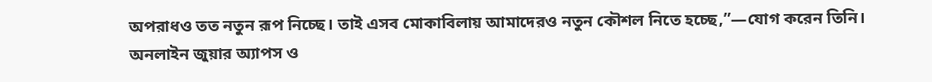অপরাধও তত নতুন রূপ নিচ্ছে। তাই এসব মোকাবিলায় আমাদেরও নতুন কৌশল নিতে হচ্ছে,”—যোগ করেন তিনি।
অনলাইন জুয়ার অ্যাপস ও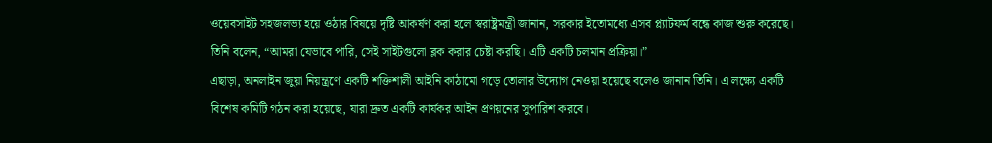ওয়েবসাইট সহজলভ্য হয়ে ওঠার বিষয়ে দৃষ্টি আকর্ষণ করা হলে স্বরাষ্ট্রমন্ত্রী জানান, সরকার ইতোমধ্যে এসব প্ল্যাটফর্ম বন্ধে কাজ শুরু করেছে। তিনি বলেন, “আমরা যেভাবে পারি, সেই সাইটগুলো ব্লক করার চেষ্টা করছি। এটি একটি চলমান প্রক্রিয়া।”
এছাড়া, অনলাইন জুয়া নিয়ন্ত্রণে একটি শক্তিশালী আইনি কাঠামো গড়ে তোলার উদ্যোগ নেওয়া হয়েছে বলেও জানান তিনি। এ লক্ষ্যে একটি বিশেষ কমিটি গঠন করা হয়েছে, যারা দ্রুত একটি কার্যকর আইন প্রণয়নের সুপারিশ করবে।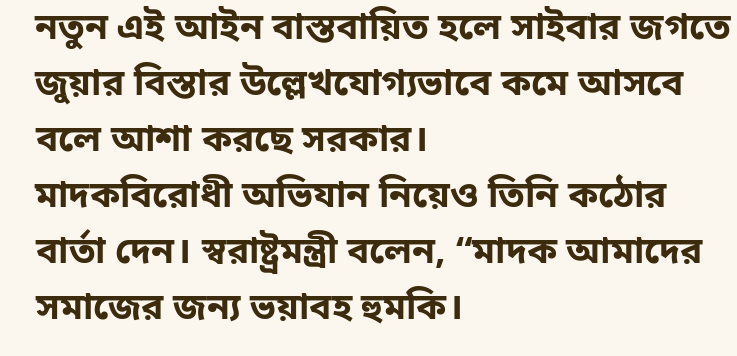নতুন এই আইন বাস্তবায়িত হলে সাইবার জগতে জুয়ার বিস্তার উল্লেখযোগ্যভাবে কমে আসবে বলে আশা করছে সরকার।
মাদকবিরোধী অভিযান নিয়েও তিনি কঠোর বার্তা দেন। স্বরাষ্ট্রমন্ত্রী বলেন, “মাদক আমাদের সমাজের জন্য ভয়াবহ হুমকি।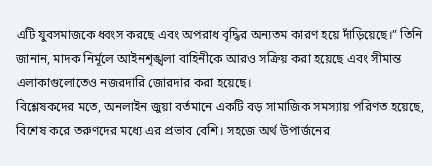এটি যুবসমাজকে ধ্বংস করছে এবং অপরাধ বৃদ্ধির অন্যতম কারণ হয়ে দাঁড়িয়েছে।” তিনি জানান, মাদক নির্মূলে আইনশৃঙ্খলা বাহিনীকে আরও সক্রিয় করা হয়েছে এবং সীমান্ত এলাকাগুলোতেও নজরদারি জোরদার করা হয়েছে।
বিশ্লেষকদের মতে, অনলাইন জুয়া বর্তমানে একটি বড় সামাজিক সমস্যায় পরিণত হয়েছে, বিশেষ করে তরুণদের মধ্যে এর প্রভাব বেশি। সহজে অর্থ উপার্জনের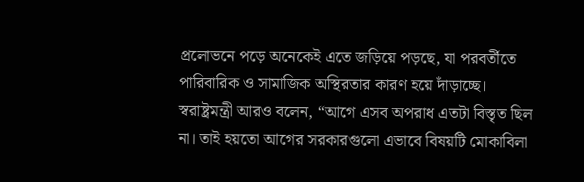প্রলোভনে পড়ে অনেকেই এতে জড়িয়ে পড়ছে, যা পরবর্তীতে পারিবারিক ও সামাজিক অস্থিরতার কারণ হয়ে দাঁড়াচ্ছে।
স্বরাষ্ট্রমন্ত্রী আরও বলেন, “আগে এসব অপরাধ এতটা বিস্তৃত ছিল না। তাই হয়তো আগের সরকারগুলো এভাবে বিষয়টি মোকাবিলা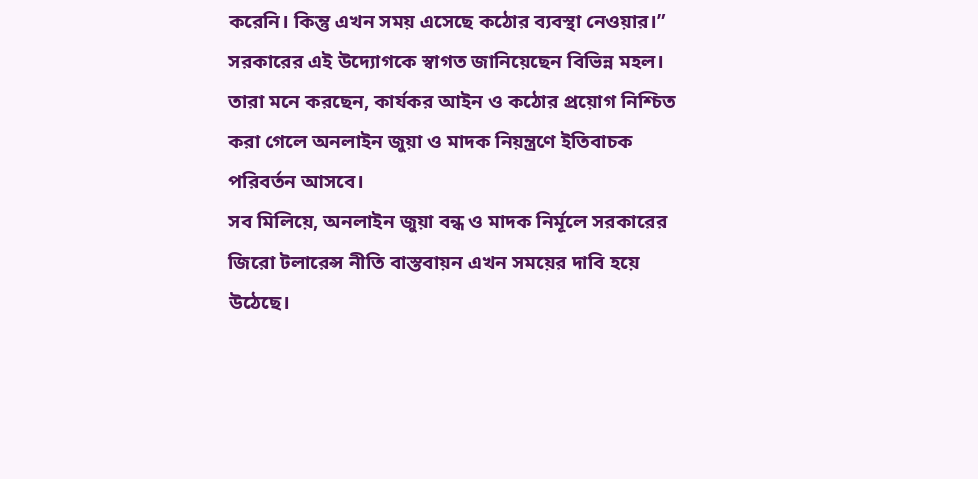করেনি। কিন্তু এখন সময় এসেছে কঠোর ব্যবস্থা নেওয়ার।”
সরকারের এই উদ্যোগকে স্বাগত জানিয়েছেন বিভিন্ন মহল। তারা মনে করছেন, কার্যকর আইন ও কঠোর প্রয়োগ নিশ্চিত করা গেলে অনলাইন জুয়া ও মাদক নিয়ন্ত্রণে ইতিবাচক পরিবর্তন আসবে।
সব মিলিয়ে, অনলাইন জুয়া বন্ধ ও মাদক নির্মূলে সরকারের জিরো টলারেন্স নীতি বাস্তবায়ন এখন সময়ের দাবি হয়ে উঠেছে।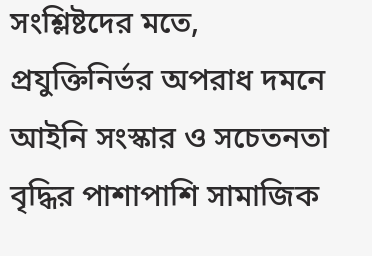সংশ্লিষ্টদের মতে, প্রযুক্তিনির্ভর অপরাধ দমনে আইনি সংস্কার ও সচেতনতা বৃদ্ধির পাশাপাশি সামাজিক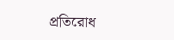প্রতিরোধ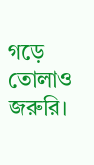গড়ে তোলাও জরুরি।